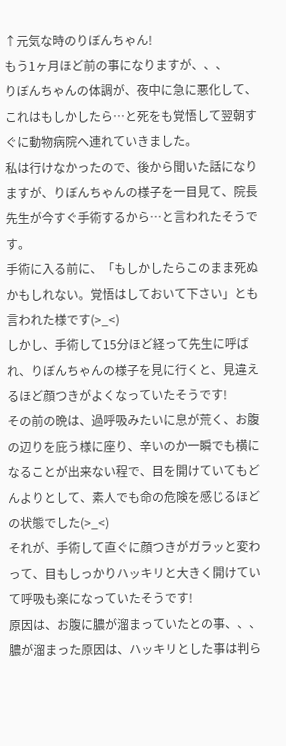↑元気な時のりぼんちゃん!
もう1ヶ月ほど前の事になりますが、、、
りぼんちゃんの体調が、夜中に急に悪化して、これはもしかしたら…と死をも覚悟して翌朝すぐに動物病院へ連れていきました。
私は行けなかったので、後から聞いた話になりますが、りぼんちゃんの様子を一目見て、院長先生が今すぐ手術するから…と言われたそうです。
手術に入る前に、「もしかしたらこのまま死ぬかもしれない。覚悟はしておいて下さい」とも言われた様です(>_<)
しかし、手術して15分ほど経って先生に呼ばれ、りぼんちゃんの様子を見に行くと、見違えるほど顔つきがよくなっていたそうです!
その前の晩は、過呼吸みたいに息が荒く、お腹の辺りを庇う様に座り、辛いのか一瞬でも横になることが出来ない程で、目を開けていてもどんよりとして、素人でも命の危険を感じるほどの状態でした(>_<)
それが、手術して直ぐに顔つきがガラッと変わって、目もしっかりハッキリと大きく開けていて呼吸も楽になっていたそうです!
原因は、お腹に膿が溜まっていたとの事、、、
膿が溜まった原因は、ハッキリとした事は判ら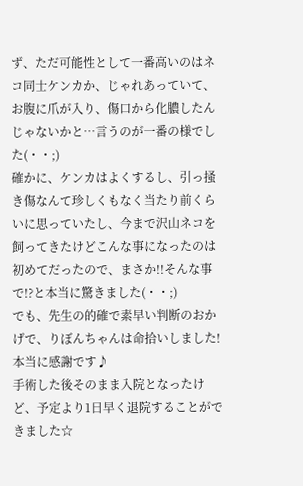ず、ただ可能性として一番高いのはネコ同士ケンカか、じゃれあっていて、お腹に爪が入り、傷口から化膿したんじゃないかと…言うのが一番の様でした(・・;)
確かに、ケンカはよくするし、引っ掻き傷なんて珍しくもなく当たり前くらいに思っていたし、今まで沢山ネコを飼ってきたけどこんな事になったのは初めてだったので、まさか!!そんな事で!?と本当に驚きました(・・;)
でも、先生の的確で素早い判断のおかげで、りぼんちゃんは命拾いしました!
本当に感謝です♪
手術した後そのまま入院となったけど、予定より1日早く退院することができました☆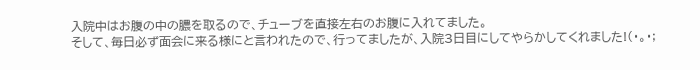入院中はお腹の中の膿を取るので、チューブを直接左右のお腹に入れてました。
そして、毎日必ず面会に来る様にと言われたので、行ってましたが、入院3日目にしてやらかしてくれました!(・。・;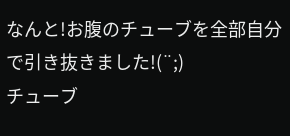なんと!お腹のチューブを全部自分で引き抜きました!(¨;)
チューブ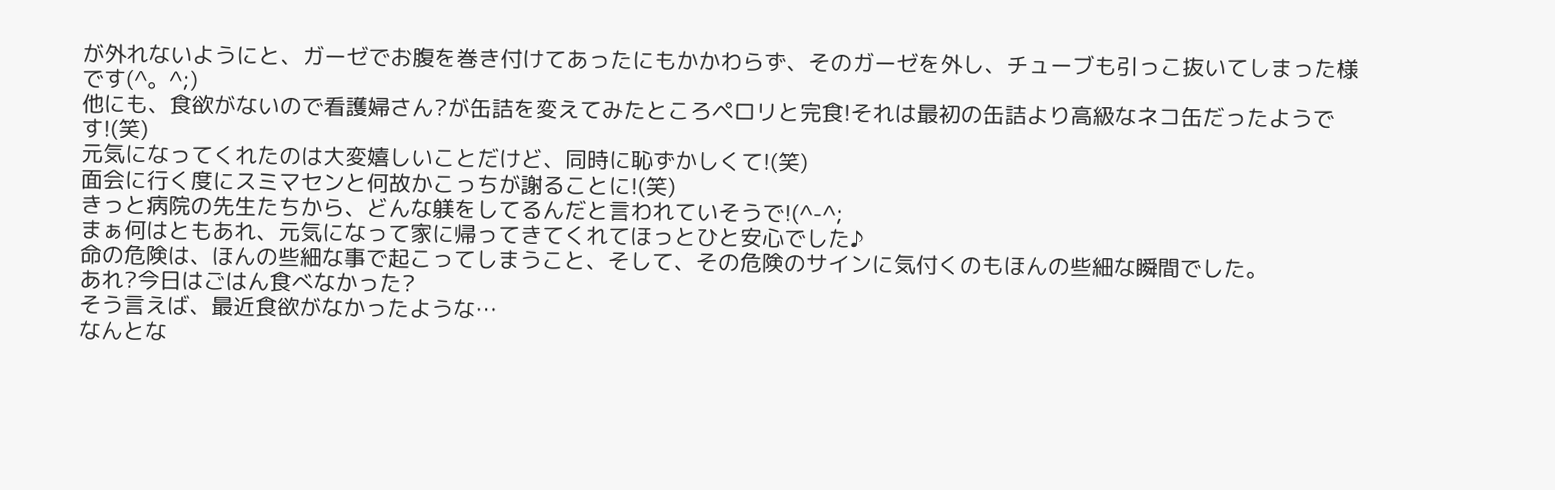が外れないようにと、ガーゼでお腹を巻き付けてあったにもかかわらず、そのガーゼを外し、チューブも引っこ抜いてしまった様です(^。^;)
他にも、食欲がないので看護婦さん?が缶詰を変えてみたところペロリと完食!それは最初の缶詰より高級なネコ缶だったようです!(笑)
元気になってくれたのは大変嬉しいことだけど、同時に恥ずかしくて!(笑)
面会に行く度にスミマセンと何故かこっちが謝ることに!(笑)
きっと病院の先生たちから、どんな躾をしてるんだと言われていそうで!(^-^;
まぁ何はともあれ、元気になって家に帰ってきてくれてほっとひと安心でした♪
命の危険は、ほんの些細な事で起こってしまうこと、そして、その危険のサインに気付くのもほんの些細な瞬間でした。
あれ?今日はごはん食べなかった?
そう言えば、最近食欲がなかったような…
なんとな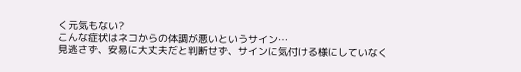く元気もない?
こんな症状はネコからの体調が悪いというサイン…
見逃さず、安易に大丈夫だと判断せず、サインに気付ける様にしていなく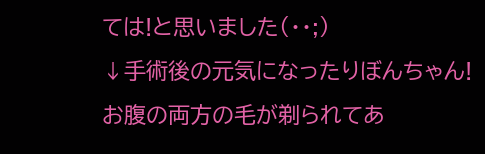ては!と思いました(・・;)
↓手術後の元気になったりぼんちゃん!
お腹の両方の毛が剃られてあ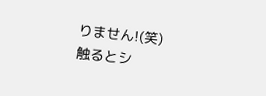りません!(笑)
触るとシ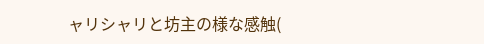ャリシャリと坊主の様な感触(